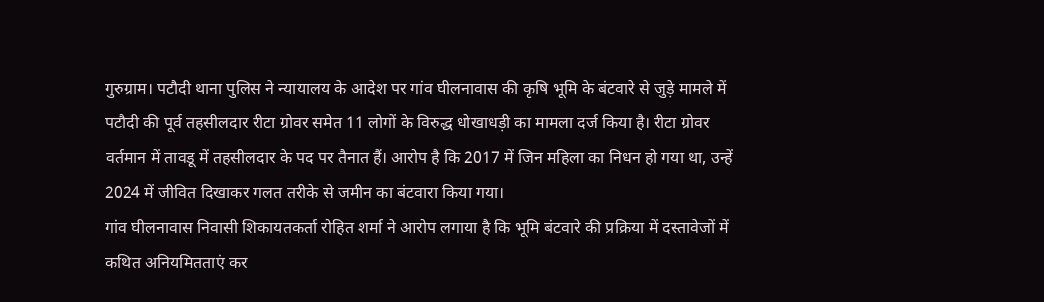गुरुग्राम। पटौदी थाना पुलिस ने न्यायालय के आदेश पर गांव घीलनावास की कृषि भूमि के बंटवारे से जुड़े मामले में पटौदी की पूर्व तहसीलदार रीटा ग्रोवर समेत 11 लोगों के विरुद्ध धोखाधड़ी का मामला दर्ज किया है। रीटा ग्रोवर वर्तमान में तावडू में तहसीलदार के पद पर तैनात हैं। आरोप है कि 2017 में जिन महिला का निधन हो गया था, उन्हें 2024 में जीवित दिखाकर गलत तरीके से जमीन का बंटवारा किया गया।
गांव घीलनावास निवासी शिकायतकर्ता रोहित शर्मा ने आरोप लगाया है कि भूमि बंटवारे की प्रक्रिया में दस्तावेजों में कथित अनियमितताएं कर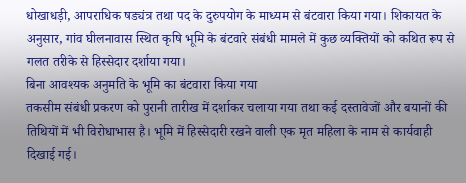धोखाधड़ी, आपराधिक षड्यंत्र तथा पद के दुरुपयोग के माध्यम से बंटवारा किया गया। शिकायत के अनुसार, गांव घीलनावास स्थित कृषि भूमि के बंटवारे संबंधी मामले में कुछ व्यक्तियों को कथित रूप से गलत तरीके से हिस्सेदार दर्शाया गया।
बिना आवश्यक अनुमति के भूमि का बंटवारा किया गया
तकसीम संबंधी प्रकरण को पुरानी तारीख में दर्शाकर चलाया गया तथा कई दस्तावेजों और बयानों की तिथियों में भी विरोधाभास है। भूमि में हिस्सेदारी रखने वाली एक मृत महिला के नाम से कार्यवाही दिखाई गई।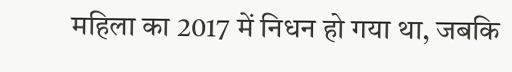महिला का 2017 में निधन हो गया था, जबकि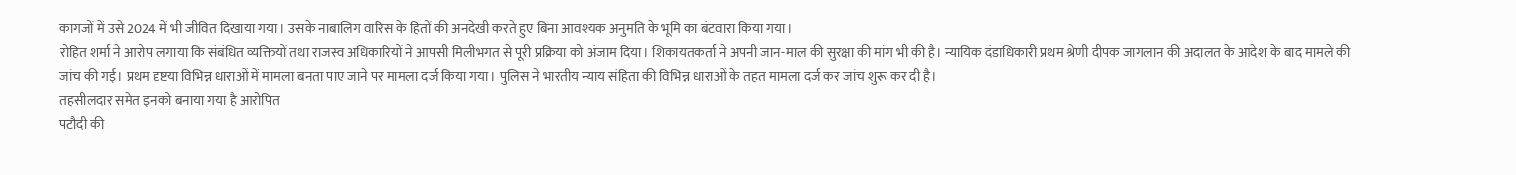कागजों में उसे 2024 में भी जीवित दिखाया गया। उसके नाबालिग वारिस के हितों की अनदेखी करते हुए बिना आवश्यक अनुमति के भूमि का बंटवारा किया गया।
रोहित शर्मा ने आरोप लगाया कि संबंधित व्यक्तियों तथा राजस्व अधिकारियों ने आपसी मिलीभगत से पूरी प्रक्रिया को अंजाम दिया। शिकायतकर्ता ने अपनी जान-माल की सुरक्षा की मांग भी की है। न्यायिक दंडाधिकारी प्रथम श्रेणी दीपक जागलान की अदालत के आदेश के बाद मामले की जांच की गई। प्रथम दृष्टया विभिन्न धाराओं में मामला बनता पाए जाने पर मामला दर्ज किया गया। पुलिस ने भारतीय न्याय संहिता की विभिन्न धाराओं के तहत मामला दर्ज कर जांच शुरू कर दी है।
तहसीलदार समेत इनको बनाया गया है आरोपित
पटौदी की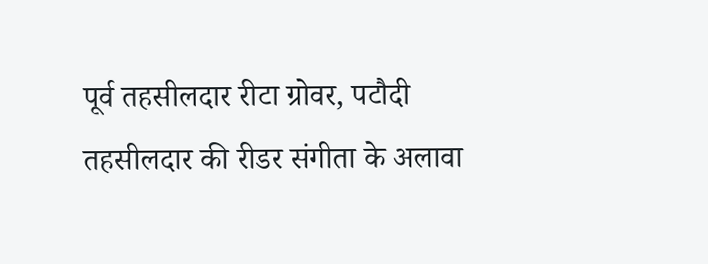पूर्व तहसीलदार रीटा ग्रोवर, पटौदी तहसीलदार की रीडर संगीता के अलावा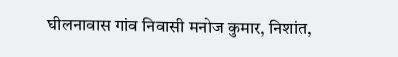घीलनावास गांव निवासी मनोज कुमार, निशांत,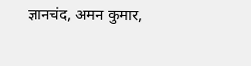ज्ञानचंद, अमन कुमार,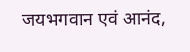जयभगवान एवं आनंद,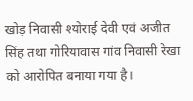खोड़ निवासी श्योराई देवी एवं अजीत सिंह तथा गोरियावास गांव निवासी रेखा को आरोपित बनाया गया है।